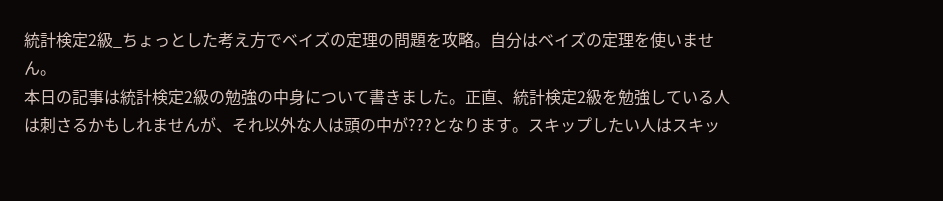統計検定2級_ちょっとした考え方でベイズの定理の問題を攻略。自分はベイズの定理を使いません。
本日の記事は統計検定2級の勉強の中身について書きました。正直、統計検定2級を勉強している人は刺さるかもしれませんが、それ以外な人は頭の中が???となります。スキップしたい人はスキッ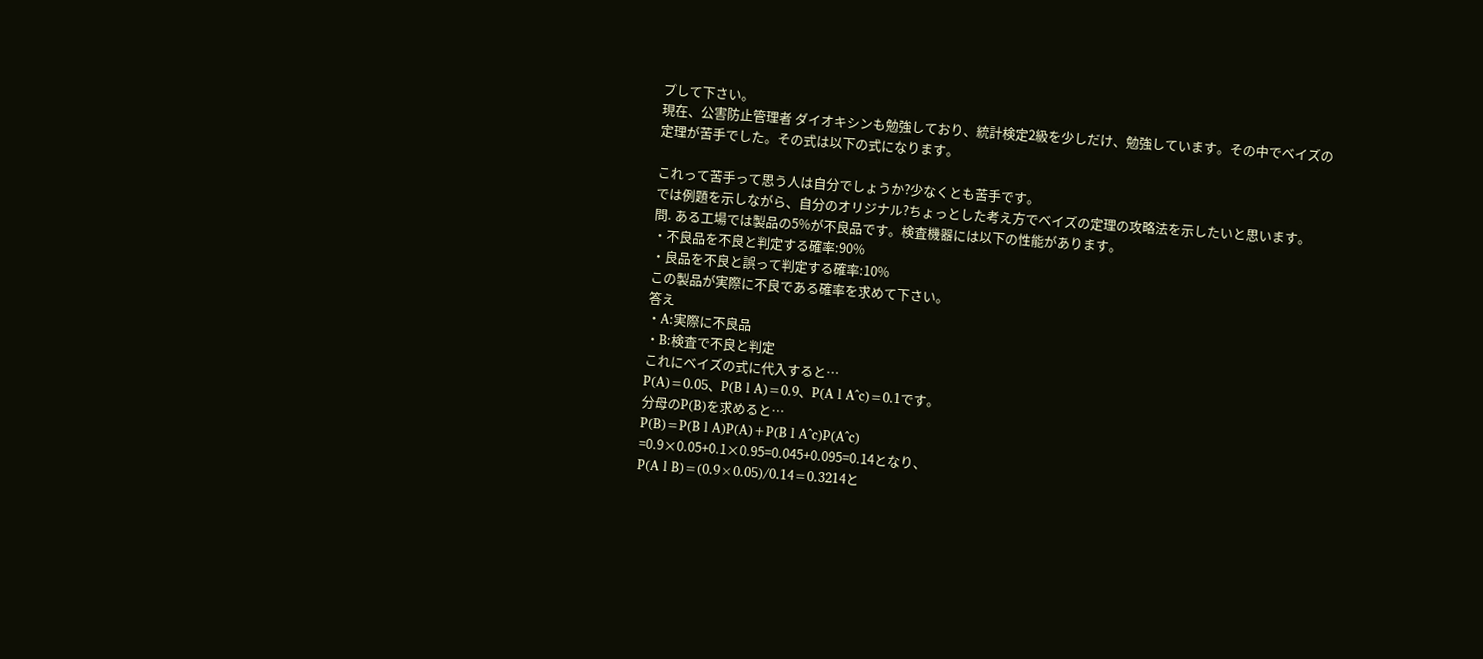プして下さい。
現在、公害防止管理者 ダイオキシンも勉強しており、統計検定2級を少しだけ、勉強しています。その中でベイズの定理が苦手でした。その式は以下の式になります。

これって苦手って思う人は自分でしょうか?少なくとも苦手です。
では例題を示しながら、自分のオリジナル?ちょっとした考え方でベイズの定理の攻略法を示したいと思います。
問. ある工場では製品の5%が不良品です。検査機器には以下の性能があります。
・不良品を不良と判定する確率:90%
・良品を不良と誤って判定する確率:10%
この製品が実際に不良である確率を求めて下さい。
答え
・A:実際に不良品
・B:検査で不良と判定
これにベイズの式に代入すると…
P(A)=0.05、P(B l A)=0.9、P(A l A^c)=0.1です。
分母のP(B)を求めると…
P(B)=P(B l A)P(A)+P(B l A^c)P(A^c)
=0.9×0.05+0.1×0.95=0.045+0.095=0.14となり、
P(A l B)=(0.9×0.05)/0.14=0.3214と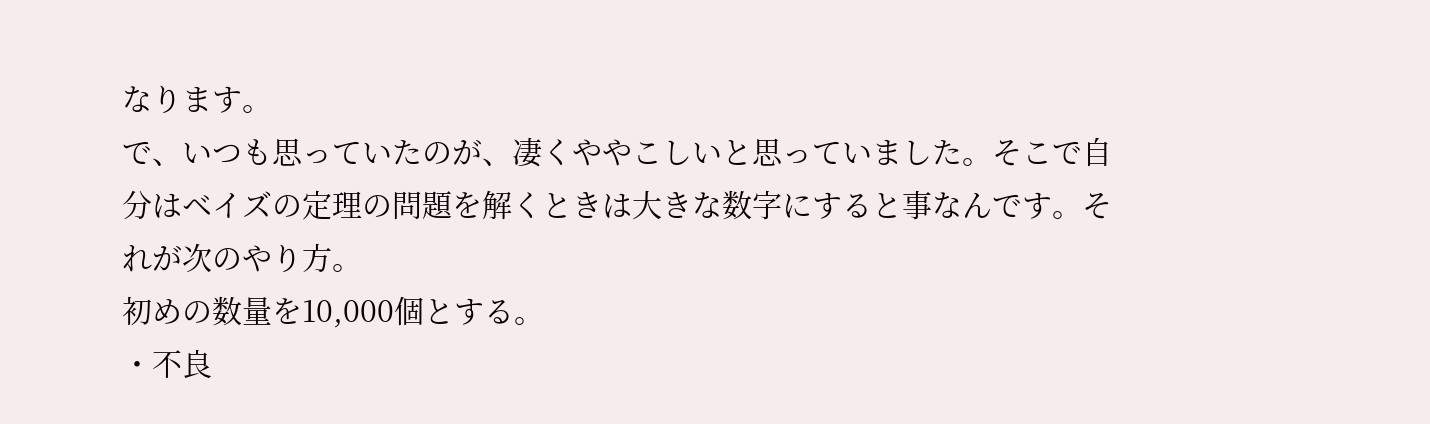なります。
で、いつも思っていたのが、凄くややこしいと思っていました。そこで自分はベイズの定理の問題を解くときは大きな数字にすると事なんです。それが次のやり方。
初めの数量を10,000個とする。
・不良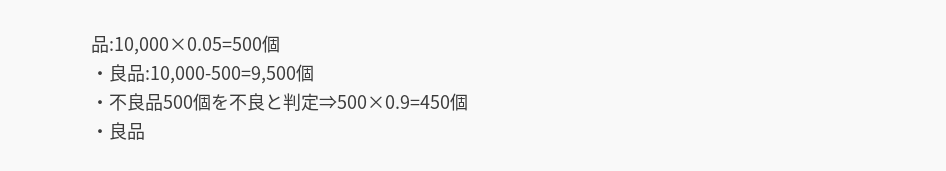品:10,000×0.05=500個
・良品:10,000-500=9,500個
・不良品500個を不良と判定⇒500×0.9=450個
・良品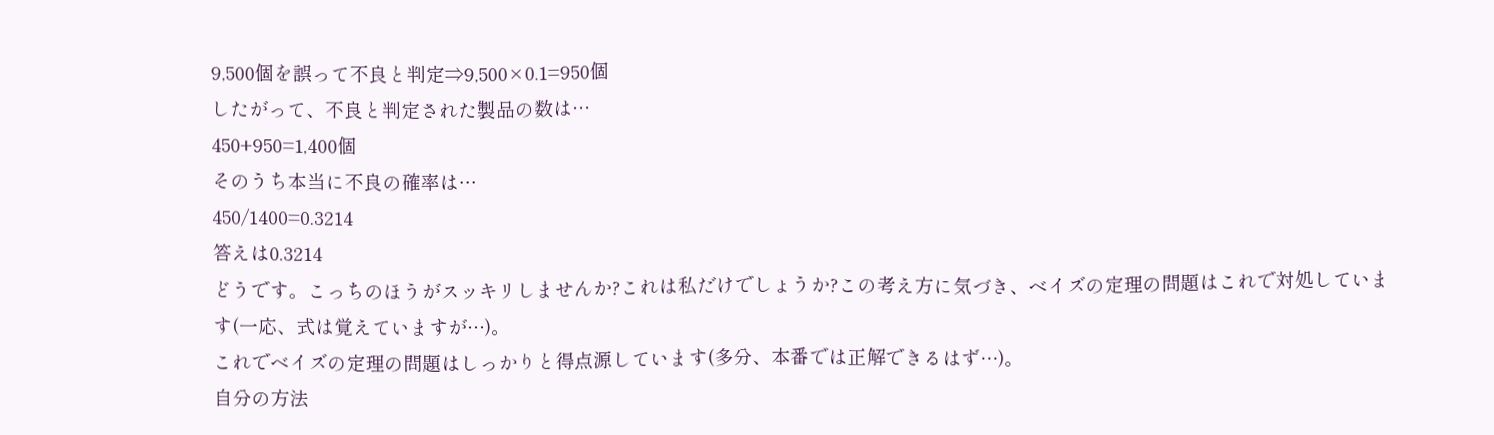9,500個を誤って不良と判定⇒9,500×0.1=950個
したがって、不良と判定された製品の数は…
450+950=1,400個
そのうち本当に不良の確率は…
450/1400=0.3214
答えは0.3214
どうです。こっちのほうがスッキリしませんか?これは私だけでしょうか?この考え方に気づき、ベイズの定理の問題はこれで対処しています(一応、式は覚えていますが…)。
これでベイズの定理の問題はしっかりと得点源しています(多分、本番では正解できるはず…)。
自分の方法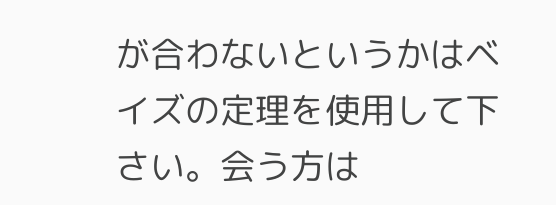が合わないというかはベイズの定理を使用して下さい。会う方は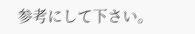参考にして下さい。